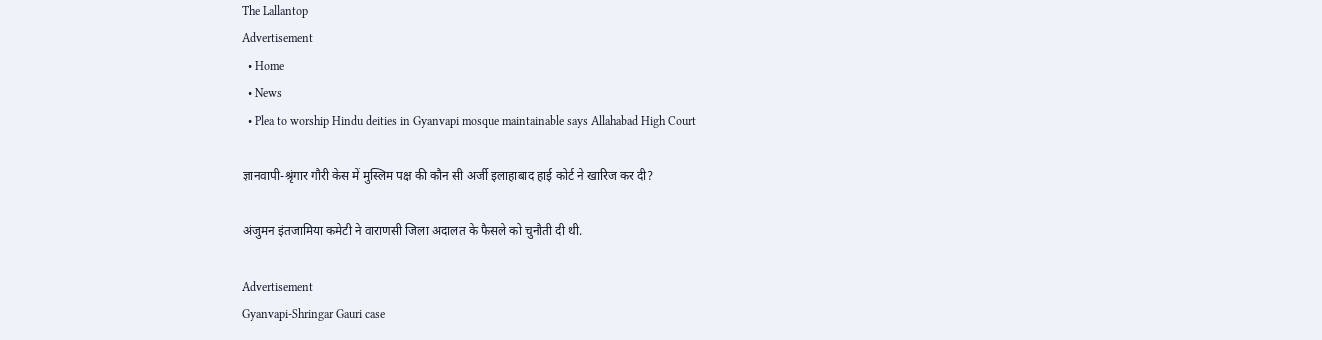The Lallantop
Advertisement
  • Home
  • News
  • Plea to worship Hindu deities in Gyanvapi mosque maintainable says Allahabad High Court

ज्ञानवापी-श्रृंगार गौरी केस में मुस्लिम पक्ष की कौन सी अर्जी इलाहाबाद हाई कोर्ट ने खारिज कर दी?

अंजुमन इंतजामिया कमेटी ने वाराणसी जिला अदालत के फैसले को चुनौती दी थी.

Advertisement
Gyanvapi-Shringar Gauri case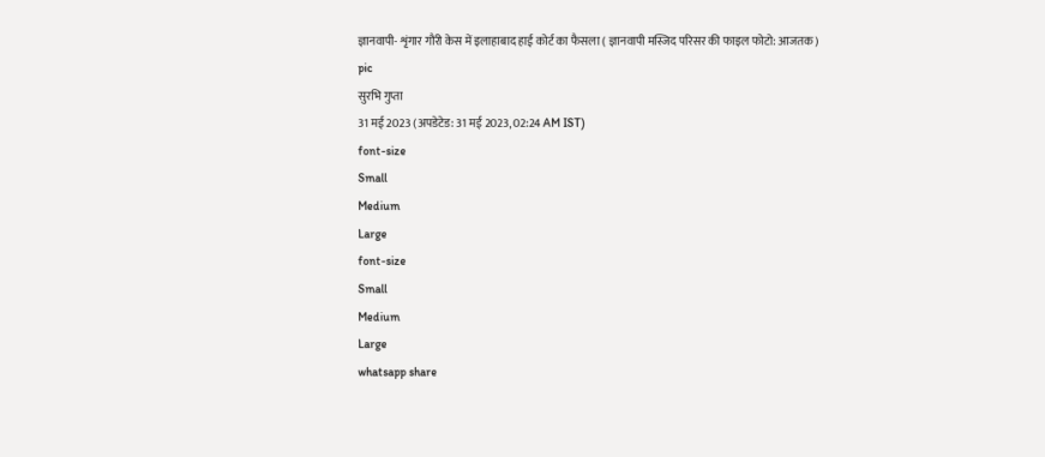ज्ञानवापी- शृंगार गौरी केस में इलाहाबाद हाई कोर्ट का फैसला ( ज्ञानवापी मस्जिद परिसर की फाइल फोटो: आजतक)
pic
सुरभि गुप्ता
31 मई 2023 (अपडेटेड: 31 मई 2023, 02:24 AM IST)
font-size
Small
Medium
Large
font-size
Small
Medium
Large
whatsapp share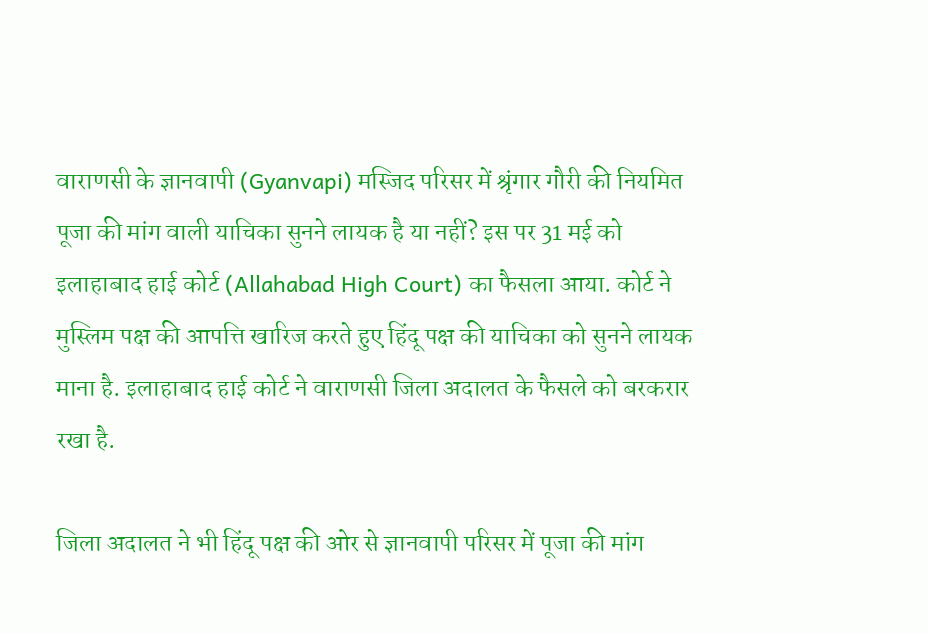वाराणसी के ज्ञानवापी (Gyanvapi) मस्जिद परिसर में श्रृंगार गौरी की नियमित पूजा की मांग वाली याचिका सुनने लायक है या नहीं? इस पर 31 मई को इलाहाबाद हाई कोर्ट (Allahabad High Court) का फैसला आया. कोर्ट ने मुस्लिम पक्ष की आपत्ति खारिज करते हुए हिंदू पक्ष की याचिका को सुनने लायक माना है. इलाहाबाद हाई कोर्ट ने वाराणसी जिला अदालत के फैसले को बरकरार रखा है.

जिला अदालत ने भी हिंदू पक्ष की ओर से ज्ञानवापी परिसर में पूजा की मांग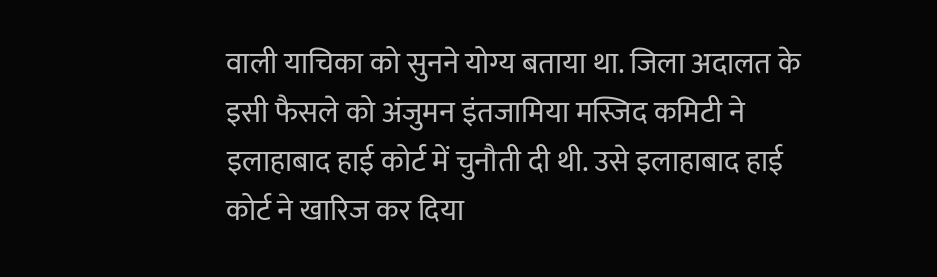वाली याचिका को सुनने योग्य बताया था. जिला अदालत के इसी फैसले को अंजुमन इंतजामिया मस्जिद कमिटी ने इलाहाबाद हाई कोर्ट में चुनौती दी थी. उसे इलाहाबाद हाई कोर्ट ने खारिज कर दिया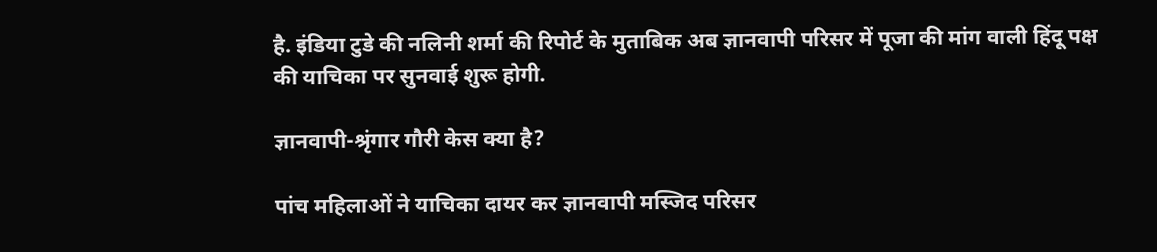है. इंडिया टुडे की नलिनी शर्मा की रिपोर्ट के मुताबिक अब ज्ञानवापी परिसर में पूजा की मांग वाली हिंदू पक्ष की याचिका पर सुनवाई शुरू होगी.

ज्ञानवापी-श्रृंगार गौरी केस क्या है?

पांच महिलाओं ने याचिका दायर कर ज्ञानवापी मस्जिद परिसर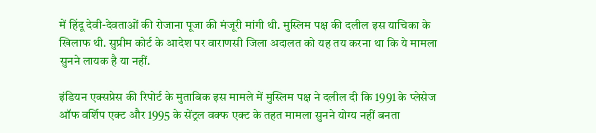में हिंदू देवी-देवताओं की रोजाना पूजा की मंजूरी मांगी थी. मुस्लिम पक्ष की दलील इस याचिका के खिलाफ थी. सुप्रीम कोर्ट के आदेश पर वाराणसी जिला अदालत को यह तय करना था कि ये मामला सुनने लायक है या नहीं.

इंडियन एक्सप्रेस की रिपोर्ट के मुताबिक इस मामले में मुस्लिम पक्ष ने दलील दी कि 1991 के प्लेसेज ऑफ वर्शिप एक्ट और 1995 के सेंट्रल वक्फ एक्ट के तहत मामला सुनने योग्य नहीं बनता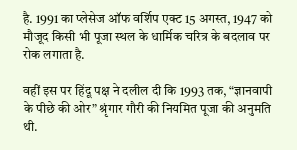है. 1991 का प्लेसेज ऑफ वर्शिप एक्ट 15 अगस्त, 1947 को मौजूद किसी भी पूजा स्थल के धार्मिक चरित्र के बदलाव पर रोक लगाता है.

वहीं इस पर हिंदू पक्ष ने दलील दी कि 1993 तक, “ज्ञानवापी के पीछे की ओर” श्रृंगार गौरी की नियमित पूजा की अनुमति थी.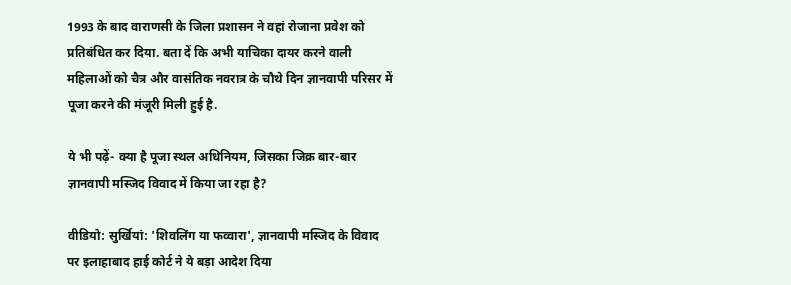1993 के बाद वाराणसी के जिला प्रशासन ने वहां रोजाना प्रवेश को प्रतिबंधित कर दिया. बता दें कि अभी याचिका दायर करने वाली महिलाओं को चैत्र और वासंतिक नवरात्र के चौथे दिन ज्ञानवापी परिसर में पूजा करने की मंजूरी मिली हुई है.

ये भी पढ़ें- क्या है पूजा स्थल अधिनियम, जिसका जिक्र बार-बार ज्ञानवापी मस्जिद विवाद में किया जा रहा है?

वीडियो: सुर्खियां: 'शिवलिंग या फव्वारा', ज्ञानवापी मस्जिद के विवाद पर इलाहाबाद हाई कोर्ट ने ये बड़ा आदेश दिया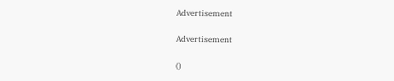Advertisement

Advertisement

()